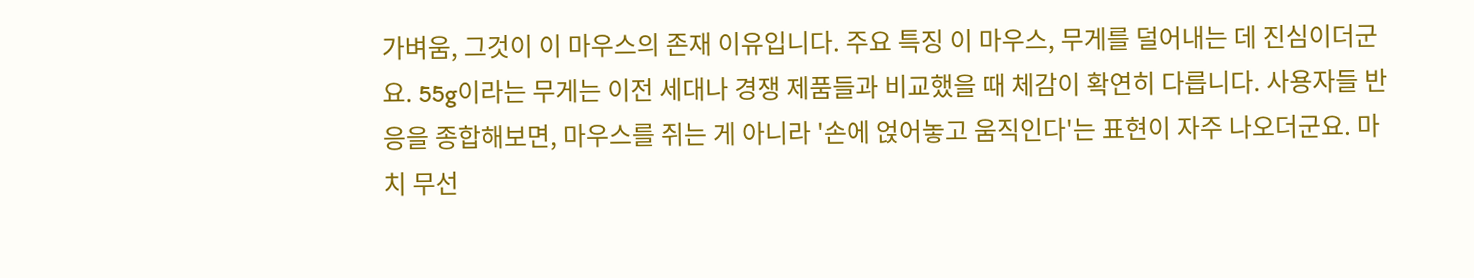가벼움, 그것이 이 마우스의 존재 이유입니다. 주요 특징 이 마우스, 무게를 덜어내는 데 진심이더군요. 55g이라는 무게는 이전 세대나 경쟁 제품들과 비교했을 때 체감이 확연히 다릅니다. 사용자들 반응을 종합해보면, 마우스를 쥐는 게 아니라 '손에 얹어놓고 움직인다'는 표현이 자주 나오더군요. 마치 무선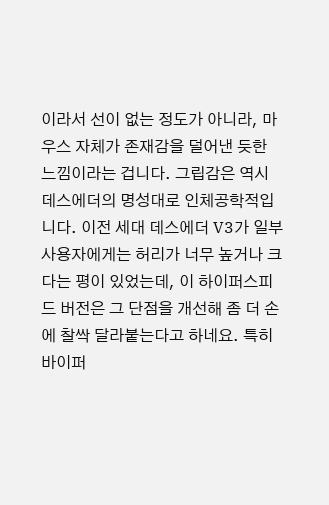이라서 선이 없는 정도가 아니라, 마우스 자체가 존재감을 덜어낸 듯한 느낌이라는 겁니다. 그립감은 역시 데스에더의 명성대로 인체공학적입니다. 이전 세대 데스에더 V3가 일부 사용자에게는 허리가 너무 높거나 크다는 평이 있었는데, 이 하이퍼스피드 버전은 그 단점을 개선해 좀 더 손에 찰싹 달라붙는다고 하네요. 특히 바이퍼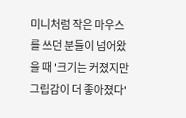미니처럼 작은 마우스를 쓰던 분들이 넘어왔을 때 '크기는 커졌지만 그립감이 더 좋아졌다'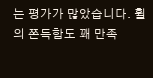는 평가가 많았습니다. 휠의 쫀득함도 꽤 만족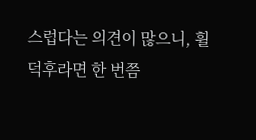스럽다는 의견이 많으니, 휠 덕후라면 한 번쯤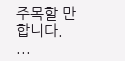주목할 만합니다. ...